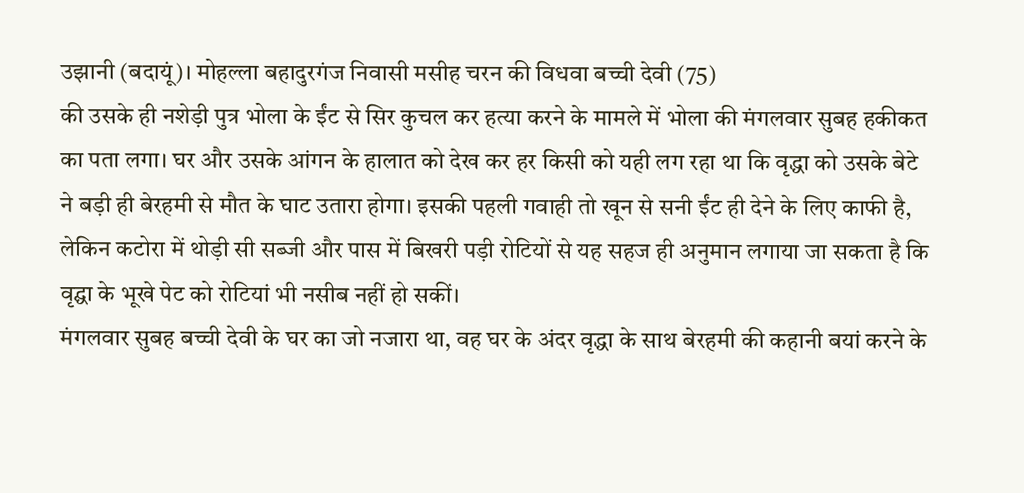उझानी (बदायूं)। मोहल्ला बहादुरगंज निवासी मसीह चरन की विधवा बच्ची देवी (75)
की उसके ही नशेड़ी पुत्र भोला के ईंट से सिर कुचल कर हत्या करने के मामले में भोला की मंगलवार सुबह हकीकत का पता लगा। घर और उसके आंगन के हालात को देख कर हर किसी को यही लग रहा था कि वृद्धा को उसके बेटे ने बड़ी ही बेरहमी से मौत के घाट उतारा होगा। इसकी पहली गवाही तो खून से सनी ईंट ही देने के लिए काफी है, लेकिन कटोरा में थोड़ी सी सब्जी और पास में बिखरी पड़ी रोटियों से यह सहज ही अनुमान लगाया जा सकता है कि वृद्घा के भूखे पेट को रोटियां भी नसीब नहीं हो सकीं।
मंगलवार सुबह बच्ची देवी के घर का जो नजारा था, वह घर के अंदर वृद्धा के साथ बेरहमी की कहानी बयां करने के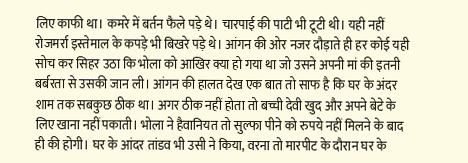लिए काफी था। कमरे में बर्तन फैले पड़े थे। चारपाई की पाटी भी टूटी थी। यही नहीं रोजमर्रा इस्तेमाल के कपड़े भी बिखरे पड़े थे। आंगन की ओर नजर दौड़ाते ही हर कोई यही सोच कर सिहर उठा कि भोला को आखिर क्या हो गया था जो उसने अपनी मां की इतनी बर्बरता से उसकी जान ली। आंगन की हालत देख एक बात तो साफ है कि घर के अंदर शाम तक सबकुछ ठीक था। अगर ठीक नहीं होता तो बच्ची देवी खुद और अपने बेटे के लिए खाना नहीं पकाती। भोला ने हैवानियत तो सुल्फा पीने को रुपये नहीं मिलने के बाद ही की होगी। घर के आंदर तांडव भी उसी ने किया, वरना तो मारपीट के दौरान घर के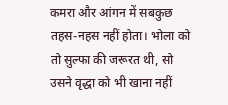कमरा और आंगन में सबकुछ तहस-नहस नहीं होता। भोला को तो सुल्फा की जरूरत थी, सो उसने वृद्धा को भी खाना नहीं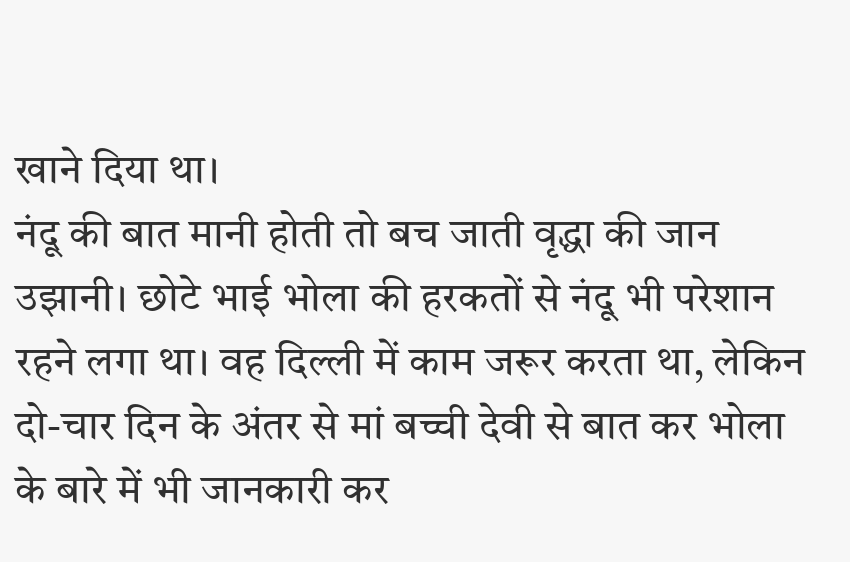खाने दिया था।
नंदू की बात मानी होती तो बच जाती वृद्धा की जान
उझानी। छोटे भाई भोला की हरकतों से नंदू भी परेशान रहने लगा था। वह दिल्ली में काम जरूर करता था, लेकिन दो-चार दिन के अंतर से मां बच्ची देवी से बात कर भोला के बारे में भी जानकारी कर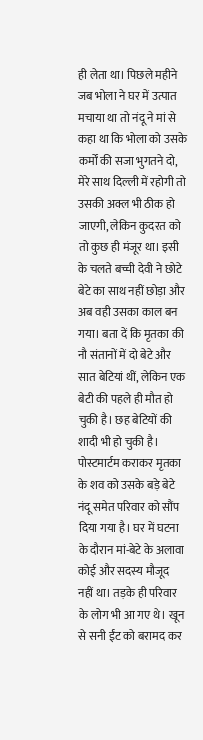ही लेता था। पिछले महीने जब भोला ने घर में उत्पात मचाया था तो नंदू ने मां से कहा था कि भोला को उसके कर्मों की सजा भुगतने दो, मेरे साथ दिल्ली में रहोगी तो उसकी अक्ल भी ठीक हो जाएगी, लेकिन कुदरत को तो कुछ ही मंजूर था। इसी के चलते बच्ची देवी ने छोटे बेटे का साथ नहीं छोड़ा और अब वही उसका काल बन गया। बता दें कि मृतका की नौ संतानों में दो बेटे और सात बेटियां थीं, लेकिन एक बेटी की पहले ही मौत हो चुकी है। छह बेटियों की शादी भी हो चुकी है।
पोस्टमार्टम कराकर मृतका के शव को उसके बड़े बेटे नंदू समेत परिवार को सौंप दिया गया है। घर में घटना के दौरान मां-बेटे के अलावा कोई और सदस्य मौजूद नहीं था। तड़के ही परिवार के लोग भी आ गए थे। खून से सनी ईंट को बरामद कर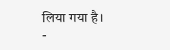लिया गया है।
-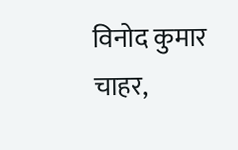विनोद कुमार चाहर,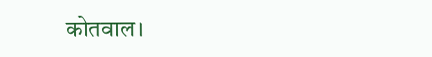कोतवाल।